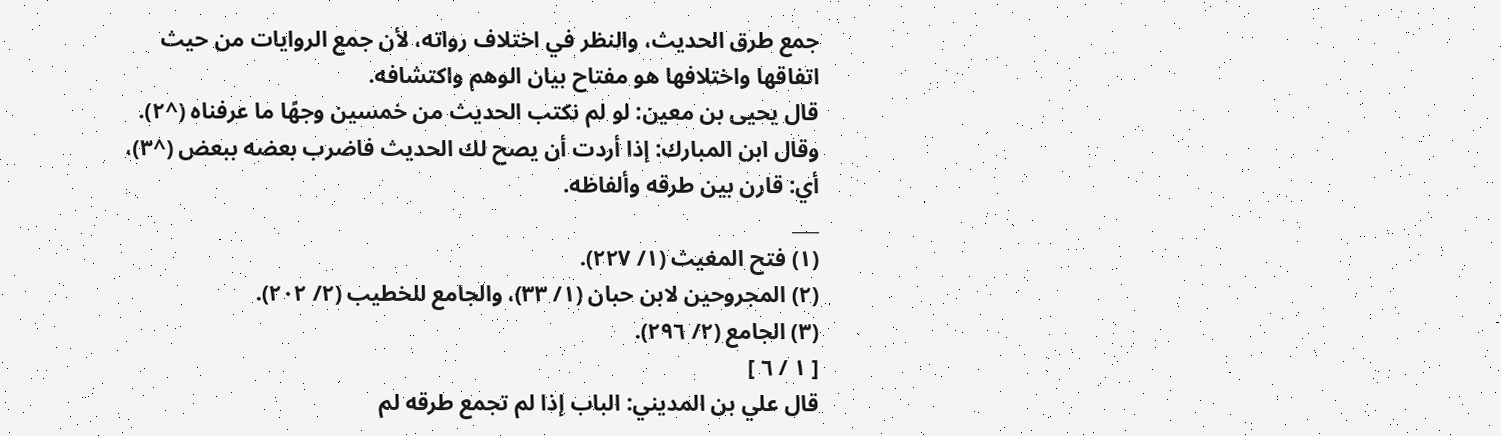جمع طرق الحديث، والنظر في اختلاف رواته، لأن جمع الروايات من حيث اتفاقها واختلافها هو مفتاح بيان الوهم واكتشافه.
قال يحيى بن معين: لو لم نكتب الحديث من خمسين وجهًا ما عرفناه (^٢).
وقال ابن المبارك: إذا أردت أن يصح لك الحديث فاضرب بعضه ببعض (^٣)، أي: قارن بين طرقه وألفاظه.
___
(١) فتح المغيث (١/ ٢٢٧).
(٢) المجروحين لابن حبان (١/ ٣٣)، والجامع للخطيب (٢/ ٢٠٢).
(٣) الجامع (٢/ ٢٩٦).
[ ١ / ٦ ]
قال علي بن المديني: الباب إذا لم تجمع طرقه لم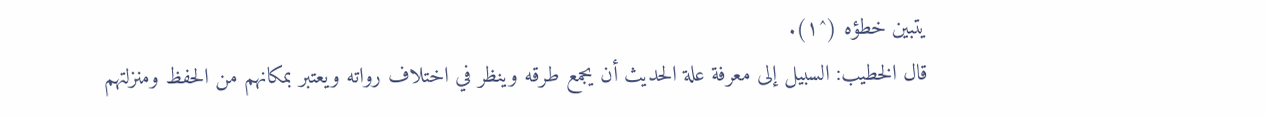يتبين خطؤه (^١).
قال الخطيب: السبيل إلى معرفة علة الحديث أن يجمع طرقه وينظر في اختلاف رواته ويعتبر بمكانهم من الحفظ ومنزلتهم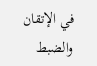في الإتقان والضبط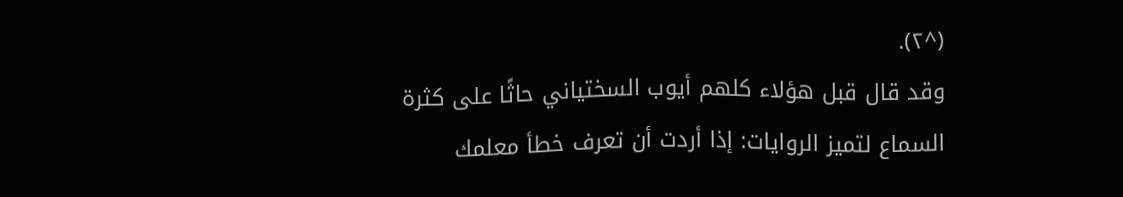(^٢).
وقد قال قبل هؤلاء كلهم أيوب السختياني حاثًا على كثرة السماع لتميز الروايات: إذا أردت أن تعرف خطأ معلمك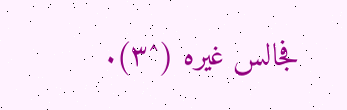فجالس غيره (^٣).